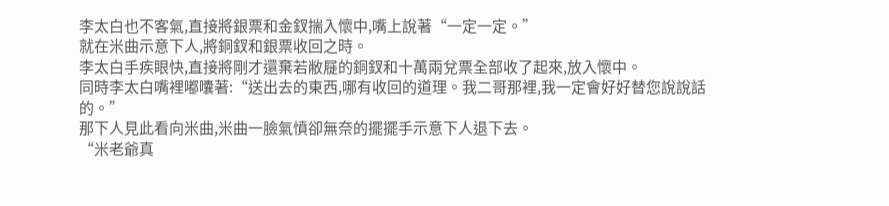李太白也不客氣,直接將銀票和金釵揣入懷中,嘴上說著“一定一定。”
就在米曲示意下人,將銅釵和銀票收回之時。
李太白手疾眼快,直接將剛才還棄若敝屣的銅釵和十萬兩兌票全部收了起來,放入懷中。
同時李太白嘴裡嘟囔著:“送出去的東西,哪有收回的道理。我二哥那裡,我一定會好好替您說說話的。”
那下人見此看向米曲,米曲一臉氣憤卻無奈的擺擺手示意下人退下去。
“米老爺真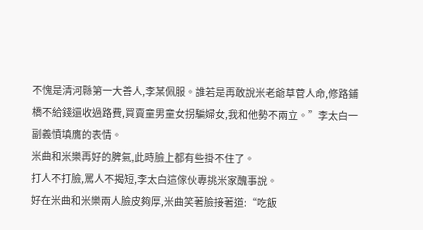不愧是清河縣第一大善人,李某佩服。誰若是再敢說米老爺草菅人命,修路鋪橋不給錢還收過路費,買賣童男童女拐騙婦女,我和他勢不兩立。”李太白一副義憤填膺的表情。
米曲和米樂再好的脾氣,此時臉上都有些掛不住了。
打人不打臉,罵人不揭短,李太白這傢伙專挑米家醜事說。
好在米曲和米樂兩人臉皮夠厚,米曲笑著臉接著道:“吃飯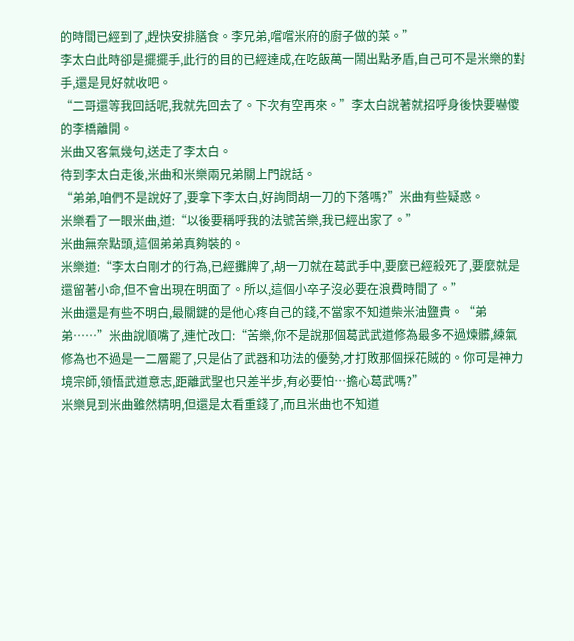的時間已經到了,趕快安排膳食。李兄弟,嚐嚐米府的廚子做的菜。”
李太白此時卻是擺擺手,此行的目的已經達成,在吃飯萬一鬧出點矛盾,自己可不是米樂的對手,還是見好就收吧。
“二哥還等我回話呢,我就先回去了。下次有空再來。”李太白說著就招呼身後快要嚇傻的李橋離開。
米曲又客氣幾句,送走了李太白。
待到李太白走後,米曲和米樂兩兄弟關上門說話。
“弟弟,咱們不是說好了,要拿下李太白,好詢問胡一刀的下落嗎?”米曲有些疑惑。
米樂看了一眼米曲,道:“以後要稱呼我的法號苦樂,我已經出家了。”
米曲無奈點頭,這個弟弟真夠裝的。
米樂道:“李太白剛才的行為,已經攤牌了,胡一刀就在葛武手中,要麼已經殺死了,要麼就是還留著小命,但不會出現在明面了。所以,這個小卒子沒必要在浪費時間了。”
米曲還是有些不明白,最關鍵的是他心疼自己的錢,不當家不知道柴米油鹽貴。“弟弟……”米曲說順嘴了,連忙改口:“苦樂,你不是說那個葛武武道修為最多不過煉髒,練氣修為也不過是一二層罷了,只是佔了武器和功法的優勢,才打敗那個採花賊的。你可是神力境宗師,領悟武道意志,距離武聖也只差半步,有必要怕…擔心葛武嗎?”
米樂見到米曲雖然精明,但還是太看重錢了,而且米曲也不知道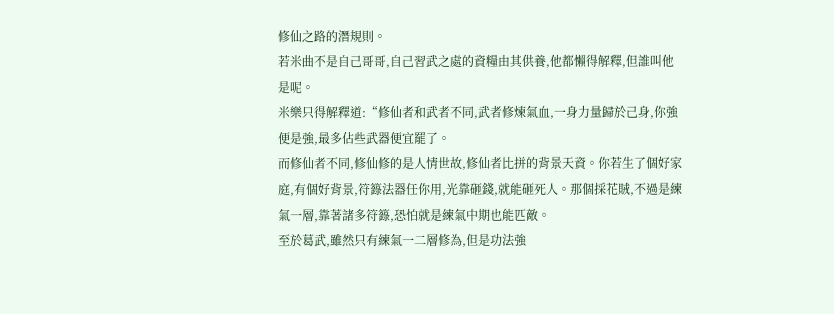修仙之路的潛規則。
若米曲不是自己哥哥,自己習武之處的資糧由其供養,他都懶得解釋,但誰叫他是呢。
米樂只得解釋道:“修仙者和武者不同,武者修煉氣血,一身力量歸於己身,你強便是強,最多佔些武器便宜罷了。
而修仙者不同,修仙修的是人情世故,修仙者比拼的背景天資。你若生了個好家庭,有個好背景,符籙法器任你用,光靠砸錢,就能砸死人。那個採花賊,不過是練氣一層,靠著諸多符籙,恐怕就是練氣中期也能匹敵。
至於葛武,雖然只有練氣一二層修為,但是功法強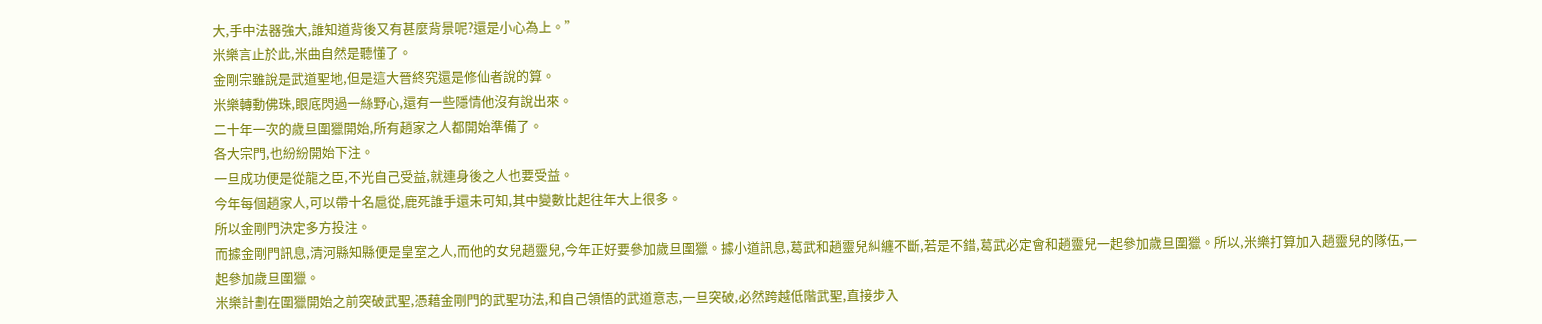大,手中法器強大,誰知道背後又有甚麼背景呢?還是小心為上。”
米樂言止於此,米曲自然是聽懂了。
金剛宗雖說是武道聖地,但是這大晉終究還是修仙者說的算。
米樂轉動佛珠,眼底閃過一絲野心,還有一些隱情他沒有說出來。
二十年一次的歲旦圍獵開始,所有趙家之人都開始準備了。
各大宗門,也紛紛開始下注。
一旦成功便是從龍之臣,不光自己受益,就連身後之人也要受益。
今年每個趙家人,可以帶十名扈從,鹿死誰手還未可知,其中變數比起往年大上很多。
所以金剛門決定多方投注。
而據金剛門訊息,清河縣知縣便是皇室之人,而他的女兒趙靈兒,今年正好要參加歲旦圍獵。據小道訊息,葛武和趙靈兒糾纏不斷,若是不錯,葛武必定會和趙靈兒一起參加歲旦圍獵。所以,米樂打算加入趙靈兒的隊伍,一起參加歲旦圍獵。
米樂計劃在圍獵開始之前突破武聖,憑藉金剛門的武聖功法,和自己領悟的武道意志,一旦突破,必然跨越低階武聖,直接步入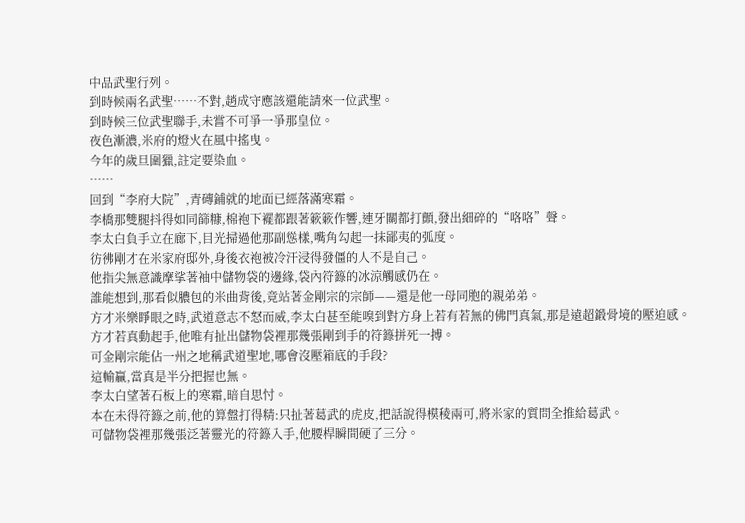中品武聖行列。
到時候兩名武聖……不對,趙成守應該還能請來一位武聖。
到時候三位武聖聯手,未嘗不可爭一爭那皇位。
夜色漸濃,米府的燈火在風中搖曳。
今年的歲旦圍獵,註定要染血。
……
回到“李府大院”,青磚鋪就的地面已經落滿寒霜。
李橋那雙腿抖得如同篩糠,棉袍下襬都跟著簌簌作響,連牙關都打顫,發出細碎的“咯咯”聲。
李太白負手立在廊下,目光掃過他那副慫樣,嘴角勾起一抹鄙夷的弧度。
彷彿剛才在米家府邸外,身後衣袍被冷汗浸得發僵的人不是自己。
他指尖無意識摩挲著袖中儲物袋的邊緣,袋內符籙的冰涼觸感仍在。
誰能想到,那看似膿包的米曲背後,竟站著金剛宗的宗師——還是他一母同胞的親弟弟。
方才米樂睜眼之時,武道意志不怒而威,李太白甚至能嗅到對方身上若有若無的佛門真氣,那是遠超鍛骨境的壓迫感。
方才若真動起手,他唯有扯出儲物袋裡那幾張剛到手的符籙拼死一搏。
可金剛宗能佔一州之地稱武道聖地,哪會沒壓箱底的手段?
這輸贏,當真是半分把握也無。
李太白望著石板上的寒霜,暗自思忖。
本在未得符籙之前,他的算盤打得精:只扯著葛武的虎皮,把話說得模稜兩可,將米家的質問全推給葛武。
可儲物袋裡那幾張泛著靈光的符籙入手,他腰桿瞬間硬了三分。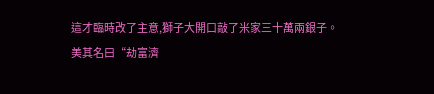這才臨時改了主意,獅子大開口敲了米家三十萬兩銀子。
美其名曰“劫富濟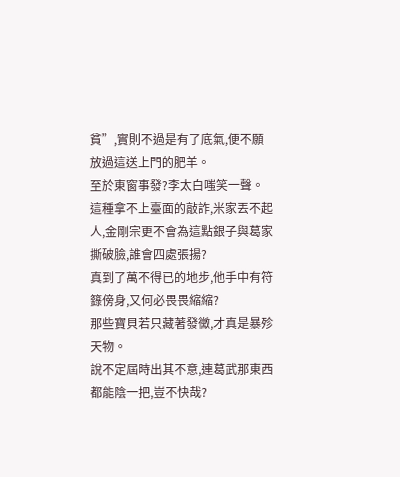貧”,實則不過是有了底氣,便不願放過這送上門的肥羊。
至於東窗事發?李太白嗤笑一聲。
這種拿不上臺面的敲詐,米家丟不起人,金剛宗更不會為這點銀子與葛家撕破臉,誰會四處張揚?
真到了萬不得已的地步,他手中有符籙傍身,又何必畏畏縮縮?
那些寶貝若只藏著發黴,才真是暴殄天物。
說不定屆時出其不意,連葛武那東西都能陰一把,豈不快哉?